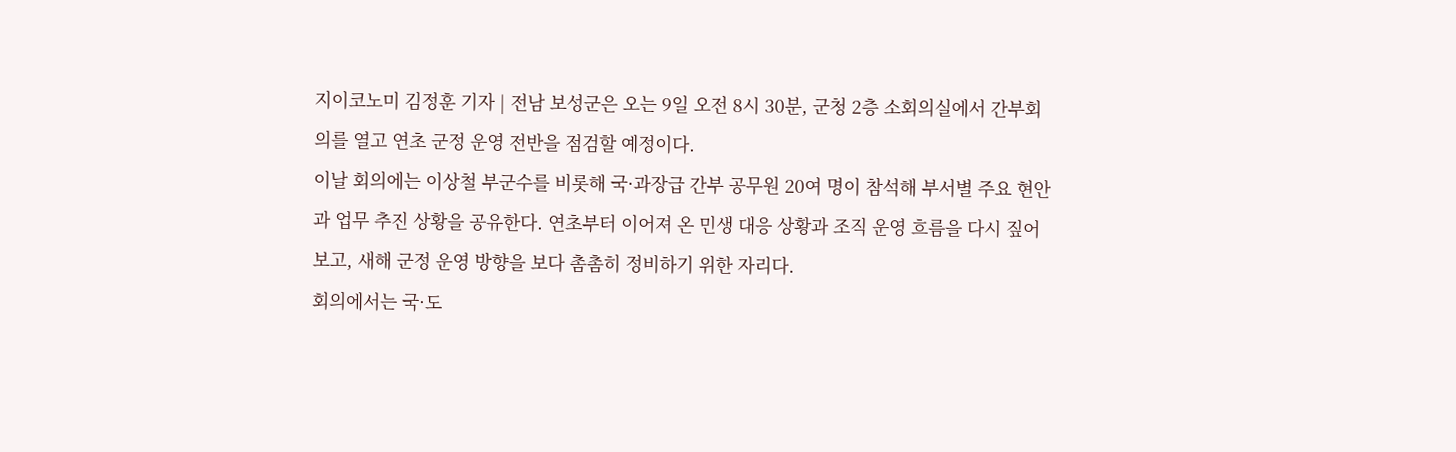지이코노미 김정훈 기자 | 전남 보성군은 오는 9일 오전 8시 30분, 군청 2층 소회의실에서 간부회의를 열고 연초 군정 운영 전반을 점검할 예정이다.
이날 회의에는 이상철 부군수를 비롯해 국·과장급 간부 공무원 20여 명이 참석해 부서별 주요 현안과 업무 추진 상황을 공유한다. 연초부터 이어져 온 민생 대응 상황과 조직 운영 흐름을 다시 짚어보고, 새해 군정 운영 방향을 보다 촘촘히 정비하기 위한 자리다.
회의에서는 국·도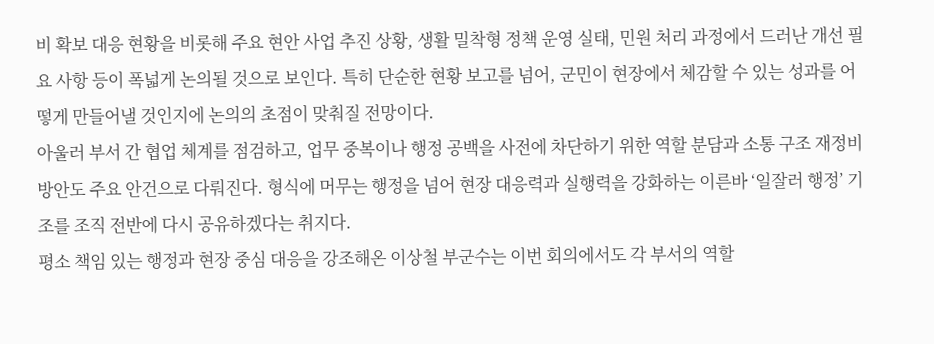비 확보 대응 현황을 비롯해 주요 현안 사업 추진 상황, 생활 밀착형 정책 운영 실태, 민원 처리 과정에서 드러난 개선 필요 사항 등이 폭넓게 논의될 것으로 보인다. 특히 단순한 현황 보고를 넘어, 군민이 현장에서 체감할 수 있는 성과를 어떻게 만들어낼 것인지에 논의의 초점이 맞춰질 전망이다.
아울러 부서 간 협업 체계를 점검하고, 업무 중복이나 행정 공백을 사전에 차단하기 위한 역할 분담과 소통 구조 재정비 방안도 주요 안건으로 다뤄진다. 형식에 머무는 행정을 넘어 현장 대응력과 실행력을 강화하는 이른바 ‘일잘러 행정’ 기조를 조직 전반에 다시 공유하겠다는 취지다.
평소 책임 있는 행정과 현장 중심 대응을 강조해온 이상철 부군수는 이번 회의에서도 각 부서의 역할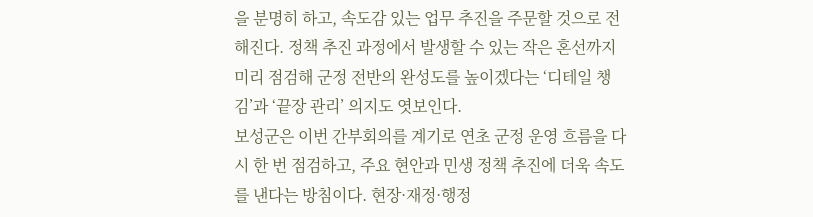을 분명히 하고, 속도감 있는 업무 추진을 주문할 것으로 전해진다. 정책 추진 과정에서 발생할 수 있는 작은 혼선까지 미리 점검해 군정 전반의 완성도를 높이겠다는 ‘디테일 챙김’과 ‘끝장 관리’ 의지도 엿보인다.
보성군은 이번 간부회의를 계기로 연초 군정 운영 흐름을 다시 한 번 점검하고, 주요 현안과 민생 정책 추진에 더욱 속도를 낸다는 방침이다. 현장·재정·행정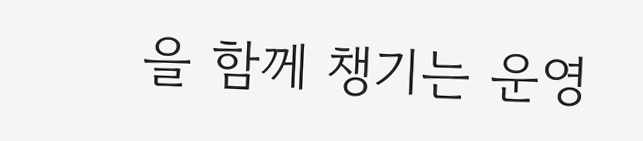을 함께 챙기는 운영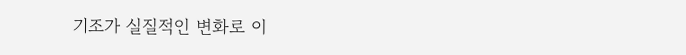기조가 실질적인 변화로 이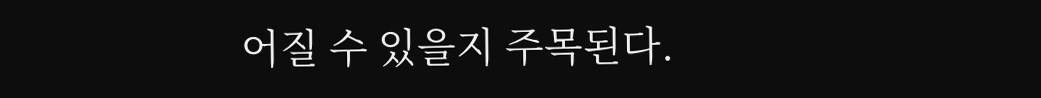어질 수 있을지 주목된다.